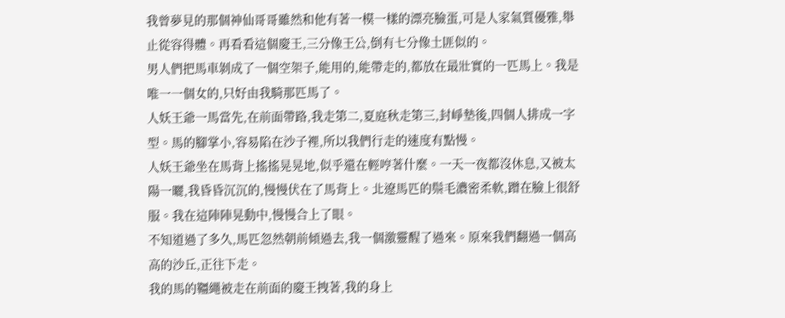我曾夢見的那個神仙哥哥雖然和他有著一模一樣的漂亮臉蛋,可是人家氣質優雅,舉止從容得體。再看看這個慶王,三分像王公,倒有七分像土匪似的。
男人們把馬車剝成了一個空架子,能用的,能帶走的,都放在最壯實的一匹馬上。我是唯一一個女的,只好由我騎那匹馬了。
人妖王爺一馬當先,在前面帶路,我走第二,夏庭秋走第三,封崢墊後,四個人排成一字型。馬的腳掌小,容易陷在沙子裡,所以我們行走的速度有點慢。
人妖王爺坐在馬背上搖搖晃晃地,似乎還在輕哼著什麼。一天一夜都沒休息,又被太陽一曬,我昏昏沉沉的,慢慢伏在了馬背上。北遼馬匹的鬃毛濃密柔軟,蹭在臉上很舒服。我在這陣陣晃動中,慢慢合上了眼。
不知道過了多久,馬匹忽然朝前傾過去,我一個激靈醒了過來。原來我們翻過一個高高的沙丘,正往下走。
我的馬的韁繩被走在前面的慶王拽著,我的身上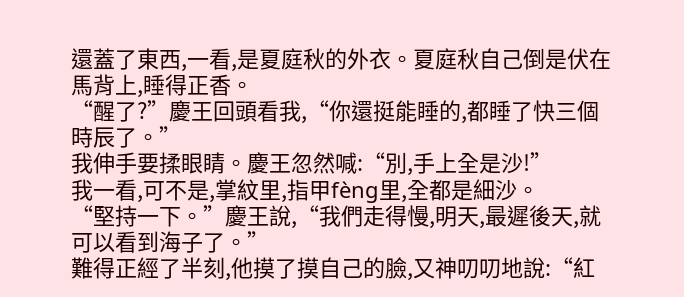還蓋了東西,一看,是夏庭秋的外衣。夏庭秋自己倒是伏在馬背上,睡得正香。
“醒了?”慶王回頭看我,“你還挺能睡的,都睡了快三個時辰了。”
我伸手要揉眼睛。慶王忽然喊:“別,手上全是沙!”
我一看,可不是,掌紋里,指甲fèng里,全都是細沙。
“堅持一下。”慶王說,“我們走得慢,明天,最遲後天,就可以看到海子了。”
難得正經了半刻,他摸了摸自己的臉,又神叨叨地說:“紅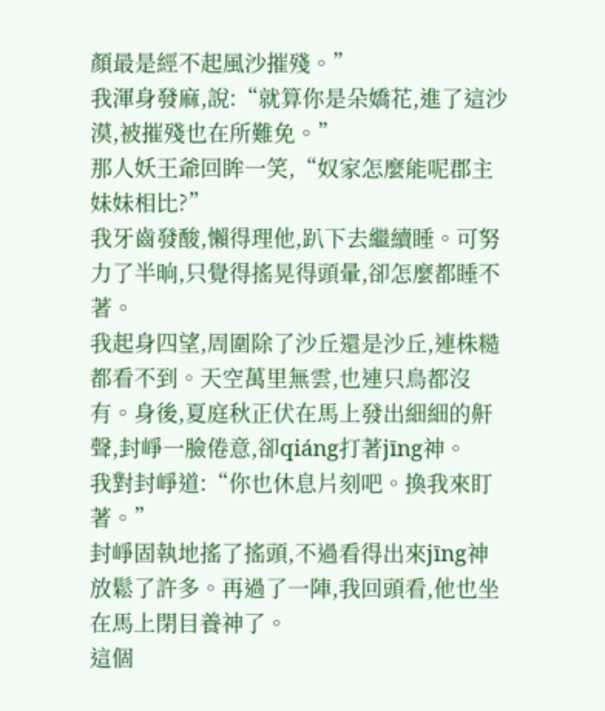顏最是經不起風沙摧殘。”
我渾身發麻,說:“就算你是朵嬌花,進了這沙漠,被摧殘也在所難免。”
那人妖王爺回眸一笑,“奴家怎麼能呢郡主妹妹相比?”
我牙齒發酸,懶得理他,趴下去繼續睡。可努力了半晌,只覺得搖晃得頭暈,卻怎麼都睡不著。
我起身四望,周圍除了沙丘還是沙丘,連株糙都看不到。天空萬里無雲,也連只鳥都沒有。身後,夏庭秋正伏在馬上發出細細的鼾聲,封崢一臉倦意,卻qiáng打著jīng神。
我對封崢道:“你也休息片刻吧。換我來盯著。”
封崢固執地搖了搖頭,不過看得出來jīng神放鬆了許多。再過了一陣,我回頭看,他也坐在馬上閉目養神了。
這個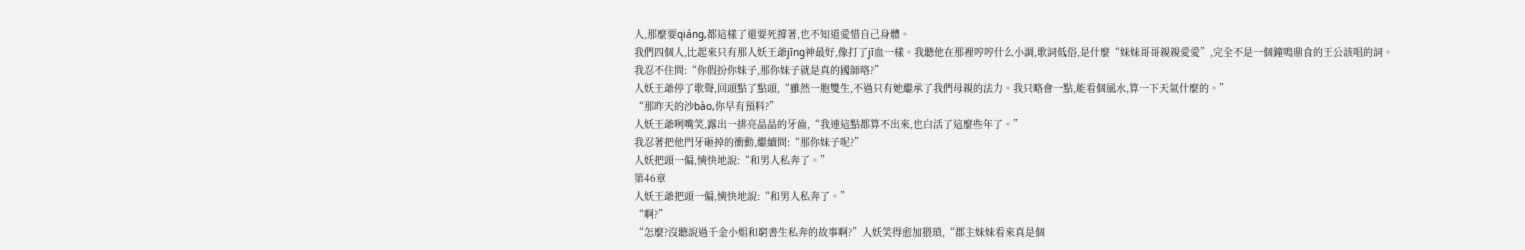人,那麼要qiáng,都這樣了還要死撐著,也不知道愛惜自己身體。
我們四個人,比起來只有那人妖王爺jīng神最好,像打了jī血一樣。我聽他在那裡哼哼什么小調,歌詞低俗,是什麼“妹妹哥哥親親愛愛”,完全不是一個鐘鳴鼎食的王公該唱的詞。
我忍不住問:“你假扮你妹子,那你妹子就是真的國師咯?”
人妖王爺停了歌聲,回頭點了點頭,“雖然一胞雙生,不過只有她繼承了我們母親的法力。我只略會一點,能看個風水,算一下天氣什麼的。”
“那昨天的沙bào,你早有預料?”
人妖王爺咧嘴笑,露出一排亮晶晶的牙齒,“我連這點都算不出來,也白活了這麼些年了。”
我忍著把他門牙砸掉的衝動,繼續問:“那你妹子呢?”
人妖把頭一偏,慡快地說:“和男人私奔了。”
第46章
人妖王爺把頭一偏,慡快地說:“和男人私奔了。”
“啊?”
“怎麼?沒聽說過千金小姐和窮書生私奔的故事啊?”人妖笑得愈加猥瑣,“郡主妹妹看來真是個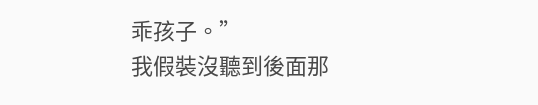乖孩子。”
我假裝沒聽到後面那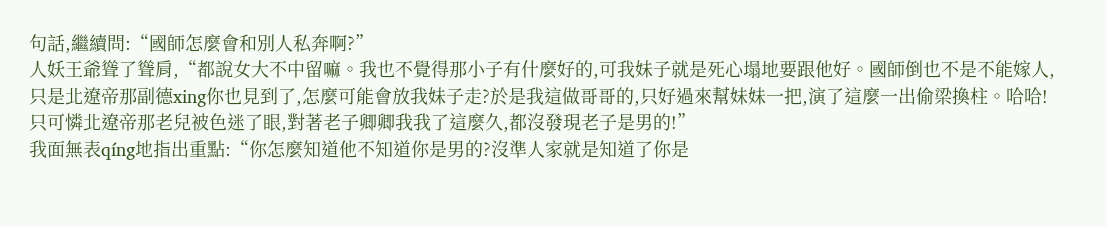句話,繼續問:“國師怎麼會和別人私奔啊?”
人妖王爺聳了聳肩,“都說女大不中留嘛。我也不覺得那小子有什麼好的,可我妹子就是死心塌地要跟他好。國師倒也不是不能嫁人,只是北遼帝那副德xing你也見到了,怎麼可能會放我妹子走?於是我這做哥哥的,只好過來幫妹妹一把,演了這麼一出偷梁換柱。哈哈!只可憐北遼帝那老兒被色迷了眼,對著老子卿卿我我了這麼久,都沒發現老子是男的!”
我面無表qíng地指出重點:“你怎麼知道他不知道你是男的?沒準人家就是知道了你是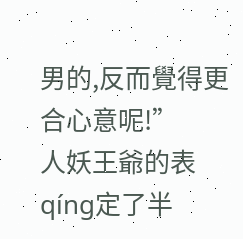男的,反而覺得更合心意呢!”
人妖王爺的表qíng定了半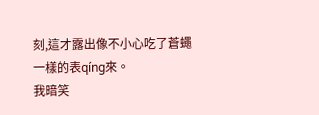刻,這才露出像不小心吃了蒼蠅一樣的表qíng來。
我暗笑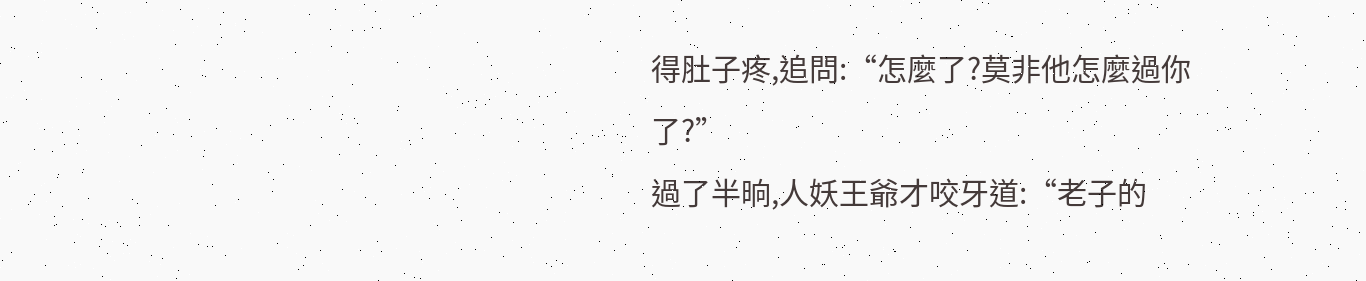得肚子疼,追問:“怎麼了?莫非他怎麼過你了?”
過了半晌,人妖王爺才咬牙道:“老子的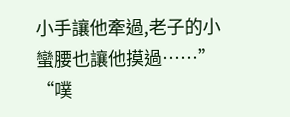小手讓他牽過,老子的小蠻腰也讓他摸過……”
“噗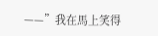——”我在馬上笑得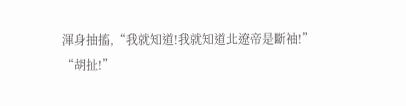渾身抽搐,“我就知道!我就知道北遼帝是斷袖!”
“胡扯!”